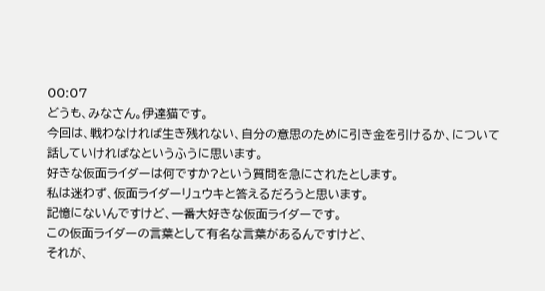00:07
どうも、みなさん。伊達猫です。
今回は、戦わなければ生き残れない、自分の意思のために引き金を引けるか、について話していければなというふうに思います。
好きな仮面ライダーは何ですか?という質問を急にされたとします。
私は迷わず、仮面ライダーリュウキと答えるだろうと思います。
記憶にないんですけど、一番大好きな仮面ライダーです。
この仮面ライダーの言葉として有名な言葉があるんですけど、
それが、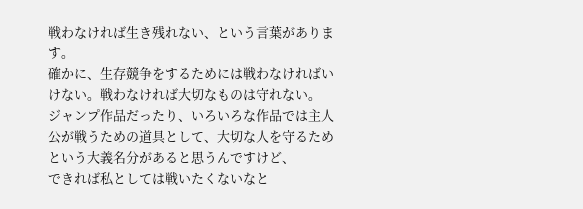戦わなければ生き残れない、という言葉があります。
確かに、生存競争をするためには戦わなければいけない。戦わなければ大切なものは守れない。
ジャンプ作品だったり、いろいろな作品では主人公が戦うための道具として、大切な人を守るためという大義名分があると思うんですけど、
できれば私としては戦いたくないなと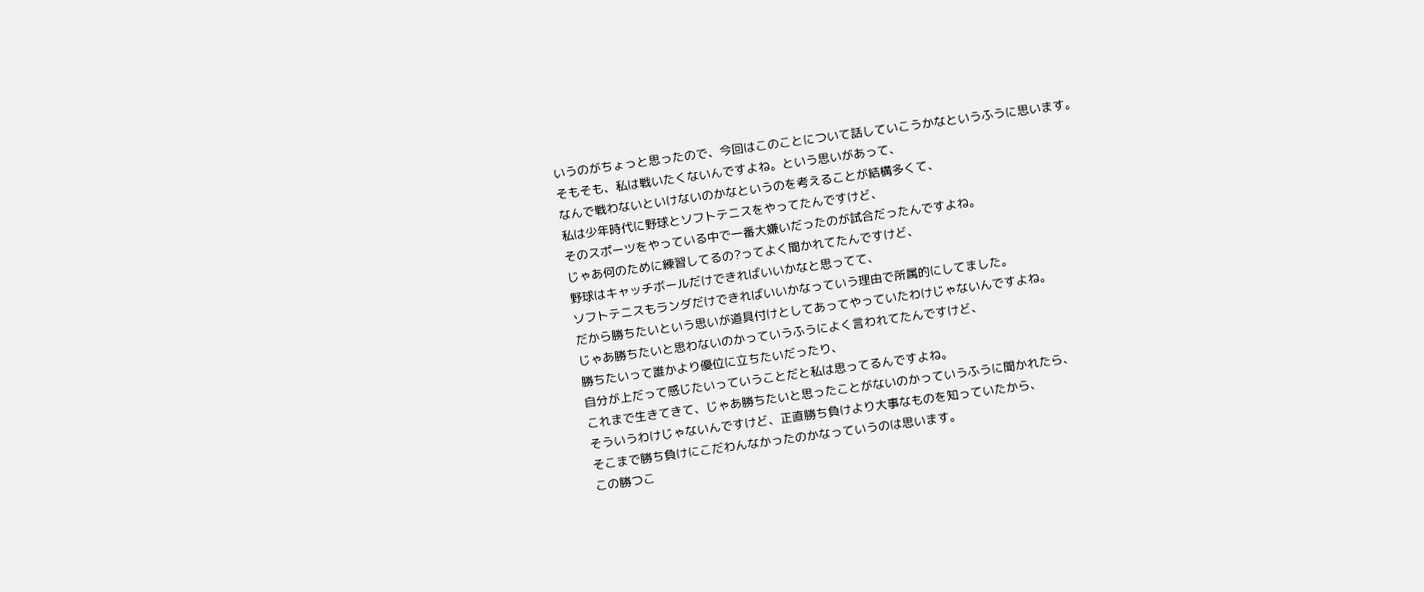いうのがちょっと思ったので、今回はこのことについて話していこうかなというふうに思います。
そもそも、私は戦いたくないんですよね。という思いがあって、
なんで戦わないといけないのかなというのを考えることが結構多くて、
私は少年時代に野球とソフトテニスをやってたんですけど、
そのスポーツをやっている中で一番大嫌いだったのが試合だったんですよね。
じゃあ何のために練習してるの?ってよく聞かれてたんですけど、
野球はキャッチボールだけできればいいかなと思ってて、
ソフトテニスもランダだけできればいいかなっていう理由で所属的にしてました。
だから勝ちたいという思いが道具付けとしてあってやっていたわけじゃないんですよね。
じゃあ勝ちたいと思わないのかっていうふうによく言われてたんですけど、
勝ちたいって誰かより優位に立ちたいだったり、
自分が上だって感じたいっていうことだと私は思ってるんですよね。
これまで生きてきて、じゃあ勝ちたいと思ったことがないのかっていうふうに聞かれたら、
そういうわけじゃないんですけど、正直勝ち負けより大事なものを知っていたから、
そこまで勝ち負けにこだわんなかったのかなっていうのは思います。
この勝つこ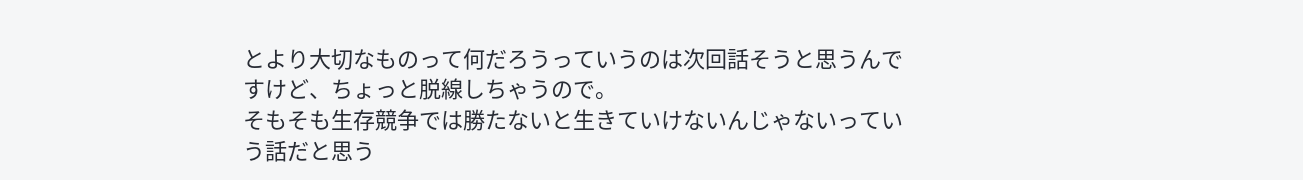とより大切なものって何だろうっていうのは次回話そうと思うんですけど、ちょっと脱線しちゃうので。
そもそも生存競争では勝たないと生きていけないんじゃないっていう話だと思う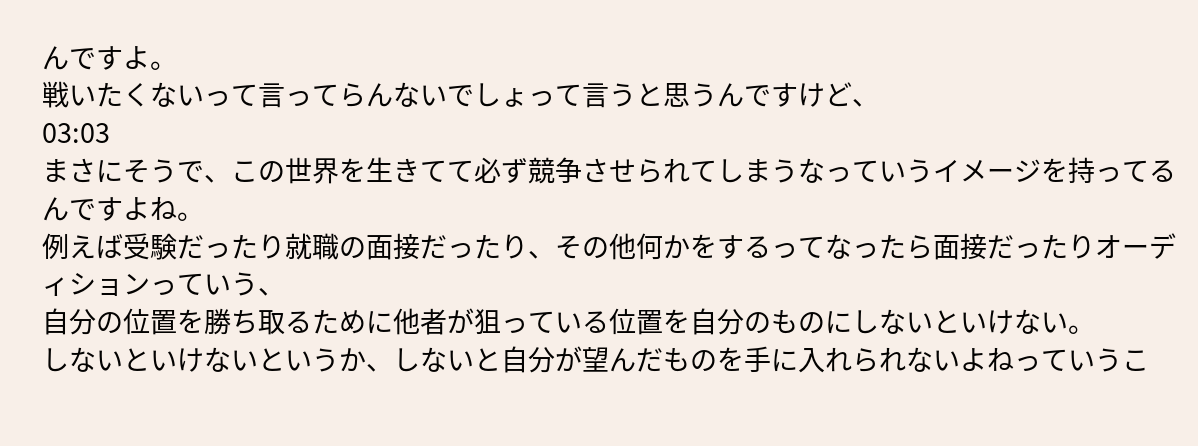んですよ。
戦いたくないって言ってらんないでしょって言うと思うんですけど、
03:03
まさにそうで、この世界を生きてて必ず競争させられてしまうなっていうイメージを持ってるんですよね。
例えば受験だったり就職の面接だったり、その他何かをするってなったら面接だったりオーディションっていう、
自分の位置を勝ち取るために他者が狙っている位置を自分のものにしないといけない。
しないといけないというか、しないと自分が望んだものを手に入れられないよねっていうこ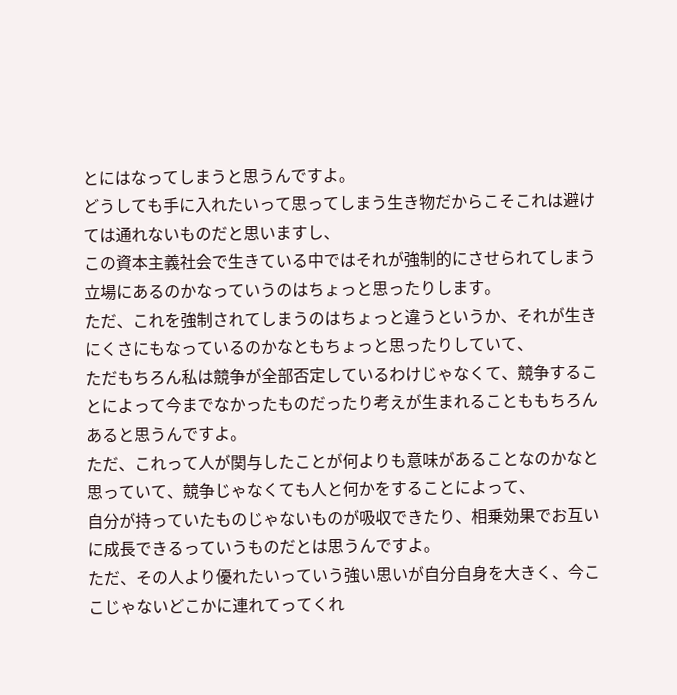とにはなってしまうと思うんですよ。
どうしても手に入れたいって思ってしまう生き物だからこそこれは避けては通れないものだと思いますし、
この資本主義社会で生きている中ではそれが強制的にさせられてしまう立場にあるのかなっていうのはちょっと思ったりします。
ただ、これを強制されてしまうのはちょっと違うというか、それが生きにくさにもなっているのかなともちょっと思ったりしていて、
ただもちろん私は競争が全部否定しているわけじゃなくて、競争することによって今までなかったものだったり考えが生まれることももちろんあると思うんですよ。
ただ、これって人が関与したことが何よりも意味があることなのかなと思っていて、競争じゃなくても人と何かをすることによって、
自分が持っていたものじゃないものが吸収できたり、相乗効果でお互いに成長できるっていうものだとは思うんですよ。
ただ、その人より優れたいっていう強い思いが自分自身を大きく、今ここじゃないどこかに連れてってくれ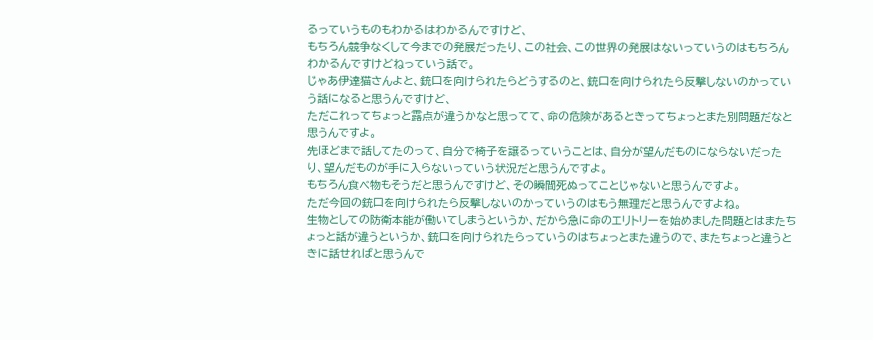るっていうものもわかるはわかるんですけど、
もちろん競争なくして今までの発展だったり、この社会、この世界の発展はないっていうのはもちろんわかるんですけどねっていう話で。
じゃあ伊達猫さんよと、銃口を向けられたらどうするのと、銃口を向けられたら反撃しないのかっていう話になると思うんですけど、
ただこれってちょっと露点が違うかなと思ってて、命の危険があるときってちょっとまた別問題だなと思うんですよ。
先ほどまで話してたのって、自分で椅子を譲るっていうことは、自分が望んだものにならないだったり、望んだものが手に入らないっていう状況だと思うんですよ。
もちろん食べ物もそうだと思うんですけど、その瞬間死ぬってことじゃないと思うんですよ。
ただ今回の銃口を向けられたら反撃しないのかっていうのはもう無理だと思うんですよね。
生物としての防衛本能が働いてしまうというか、だから急に命のエリトリーを始めました問題とはまたちょっと話が違うというか、銃口を向けられたらっていうのはちょっとまた違うので、またちょっと違うときに話せればと思うんで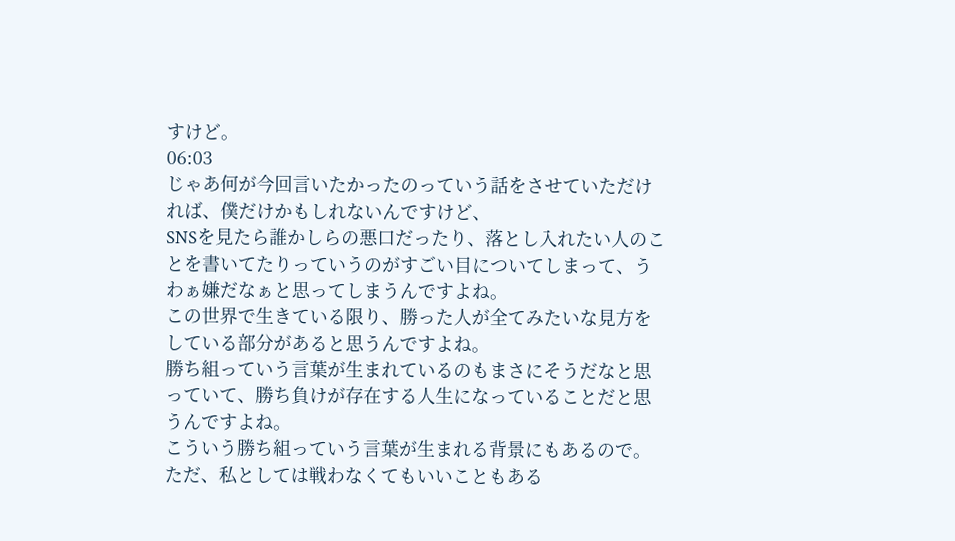すけど。
06:03
じゃあ何が今回言いたかったのっていう話をさせていただければ、僕だけかもしれないんですけど、
SNSを見たら誰かしらの悪口だったり、落とし入れたい人のことを書いてたりっていうのがすごい目についてしまって、うわぁ嫌だなぁと思ってしまうんですよね。
この世界で生きている限り、勝った人が全てみたいな見方をしている部分があると思うんですよね。
勝ち組っていう言葉が生まれているのもまさにそうだなと思っていて、勝ち負けが存在する人生になっていることだと思うんですよね。
こういう勝ち組っていう言葉が生まれる背景にもあるので。
ただ、私としては戦わなくてもいいこともある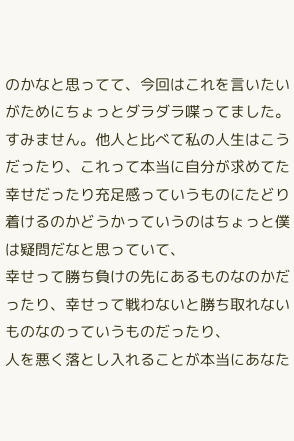のかなと思ってて、今回はこれを言いたいがためにちょっとダラダラ喋ってました。
すみません。他人と比べて私の人生はこうだったり、これって本当に自分が求めてた幸せだったり充足感っていうものにたどり着けるのかどうかっていうのはちょっと僕は疑問だなと思っていて、
幸せって勝ち負けの先にあるものなのかだったり、幸せって戦わないと勝ち取れないものなのっていうものだったり、
人を悪く落とし入れることが本当にあなた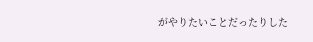がやりたいことだったりした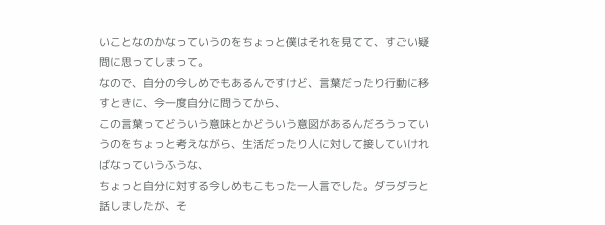いことなのかなっていうのをちょっと僕はそれを見てて、すごい疑問に思ってしまって。
なので、自分の今しめでもあるんですけど、言葉だったり行動に移すときに、今一度自分に問うてから、
この言葉ってどういう意味とかどういう意図があるんだろうっていうのをちょっと考えながら、生活だったり人に対して接していければなっていうふうな、
ちょっと自分に対する今しめもこもった一人言でした。ダラダラと話しましたが、そ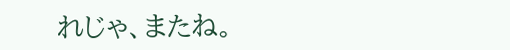れじゃ、またね。